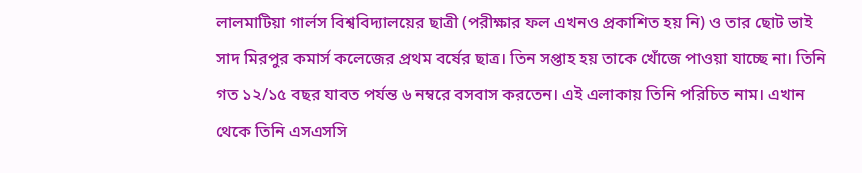লালমাটিয়া গার্লস বিশ্ববিদ্যালয়ের ছাত্রী (পরীক্ষার ফল এখনও প্রকাশিত হয় নি) ও তার ছোট ভাই সাদ মিরপুর কমার্স কলেজের প্রথম বর্ষের ছাত্র। তিন সপ্তাহ হয় তাকে খোঁজে পাওয়া যাচ্ছে না। তিনি গত ১২/১৫ বছর যাবত পর্যন্ত ৬ নম্বরে বসবাস করতেন। এই এলাকায় তিনি পরিচিত নাম। এখান থেকে তিনি এসএসসি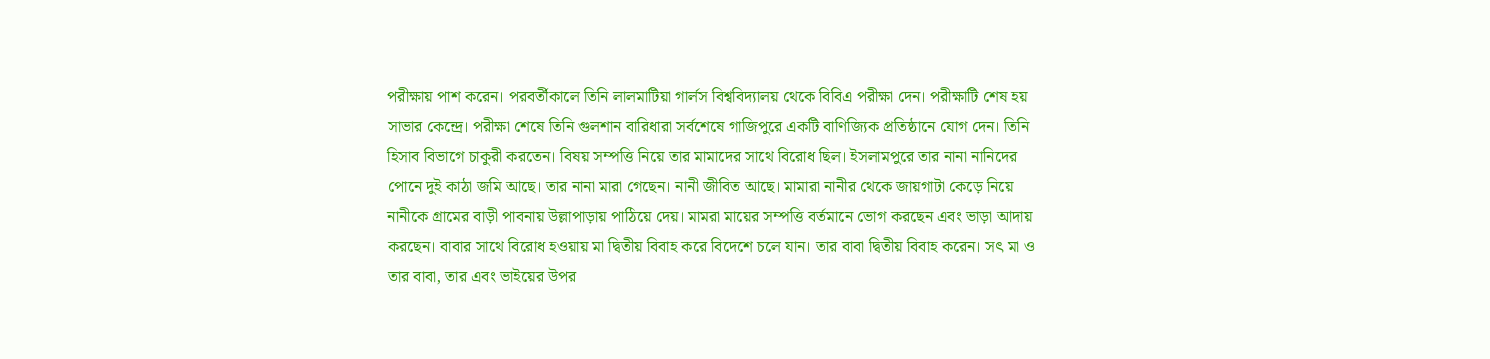পরীক্ষায় পাশ করেন। পরবর্তীকালে তিনি লালমাটিয়া গার্লস বিশ্ববিদ্যালয় থেকে বিবিএ পরীক্ষা দেন। পরীক্ষাটি শেষ হয় সাভার কেন্দ্রে। পরীক্ষা শেষে তিনি গুলশান বারিধারা সর্বশেষে গাজিপুরে একটি বাণিজ্যিক প্রতিষ্ঠানে যোগ দেন। তিনি হিসাব বিভাগে চাকুরী করতেন। বিষয় সম্পত্তি নিয়ে তার মামাদের সাথে বিরোধ ছিল। ইসলামপুরে তার নানা নানিদের পোনে দুই কাঠা জমি আছে। তার নানা মারা গেছেন। নানী জীবিত আছে। মামারা নানীর থেকে জায়গাটা কেড়ে নিয়ে নানীকে গ্রামের বাড়ী পাবনায় উল্লাপাড়ায় পাঠিয়ে দেয়। মামরা মায়ের সম্পত্তি বর্তমানে ভোগ করছেন এবং ভাড়া আদায় করছেন। বাবার সাথে বিরোধ হওয়ায় মা দ্বিতীয় বিবাহ করে বিদেশে চলে যান। তার বাবা দ্বিতীয় বিবাহ করেন। সৎ মা ও তার বাবা, তার এবং ভাইয়ের উপর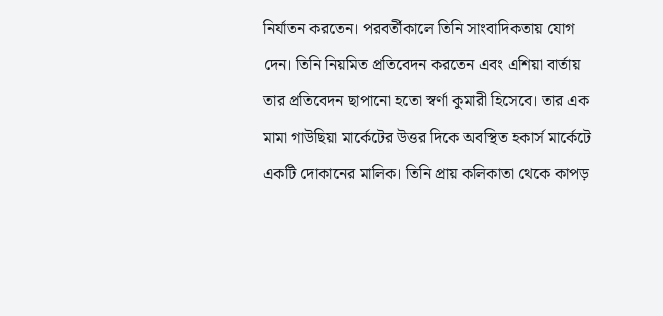নির্যাতন করতেন। পরবর্তীকালে তিনি সাংবাদিকতায় যোগ দেন। তিনি নিয়মিত প্রতিবেদন করতেন এবং এশিয়া বার্তায় তার প্রতিবেদন ছাপানো হতো স্বর্ণা কুমারী হিসেবে। তার এক মামা গাউছিয়া মার্কেটের উত্তর দিকে অবস্থিত হকার্স মার্কেটে একটি দোকানের মালিক। তিনি প্রায় কলিকাতা থেকে কাপড়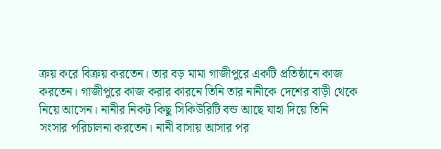ক্রয় করে বিক্রয় করতেন। তার বড় মামা গাজীপুরে একটি প্রতিষ্ঠানে কাজ করতেন। গাজীপুরে কাজ করার কারনে তিনি তার নানীকে দেশের বাড়ী থেকে নিয়ে আসেন। নানীর নিকট কিছু সিকিউরিটি বন্ড আছে যাহা দিয়ে তিনি সংসার পরিচালনা করতেন। নানী বাসায় আসার পর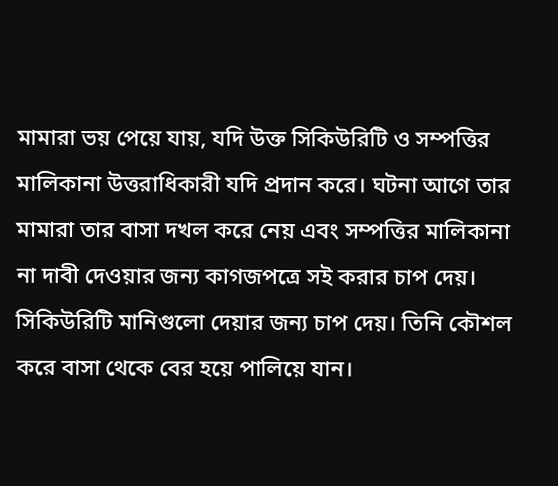মামারা ভয় পেয়ে যায়, যদি উক্ত সিকিউরিটি ও সম্পত্তির মালিকানা উত্তরাধিকারী যদি প্রদান করে। ঘটনা আগে তার মামারা তার বাসা দখল করে নেয় এবং সম্পত্তির মালিকানা না দাবী দেওয়ার জন্য কাগজপত্রে সই করার চাপ দেয়। সিকিউরিটি মানিগুলো দেয়ার জন্য চাপ দেয়। তিনি কৌশল করে বাসা থেকে বের হয়ে পালিয়ে যান।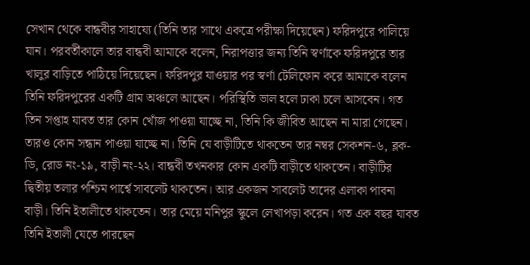সেখান থেকে বান্ধবীর সাহায্যে (তিনি তার সাথে একত্রে পরীক্ষা দিয়েছেন) ফরিদপুরে পালিয়ে যান। পরবর্তীকালে তার বান্ধবী আমাকে বলেন, নিরাপত্তার জন্য তিনি স্বর্ণাকে ফরিদপুরে তার খালুর বাড়িতে পাঠিয়ে দিয়েছেন। ফরিদপুর যাওয়ার পর স্বর্ণা টেলিফোন করে আমাকে বলেন তিনি ফরিদপুরের একটি গ্রাম অঞ্চলে আছেন। পরিস্থিতি ভাল হলে ঢাকা চলে আসবেন। গত তিন সপ্তাহ যাবত তার কোন খোঁজ পাওয়া যাচ্ছে না, তিনি কি জীবিত আছেন না মারা গেছেন। তারও কোন সন্ধান পাওয়া যাচ্ছে না। তিনি যে বাড়ীটিতে থাকতেন তার নম্বর সেকশন-৬, ব্লক-ডি, রোড নং-১৯, বাড়ী নং-২২। বান্ধবী তখনকার কোন একটি বাড়ীতে থাকতেন। বাড়ীটির দ্বিতীয় তলার পশ্চিম পার্শ্বে সাবলেট থাকতেন। আর একজন সাবলেট তাদের এলাকা পাবনা বাড়ী। তিনি ইতালীতে থাকতেন। তার মেয়ে মনিপুর স্কুলে লেখাপড়া করেন। গত এক বছর যাবত তিনি ইতালী যেতে পারছেন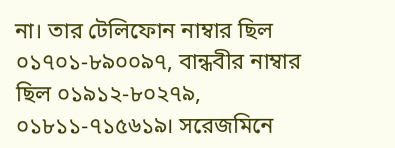না। তার টেলিফোন নাম্বার ছিল ০১৭০১-৮৯০০৯৭, বান্ধবীর নাম্বার ছিল ০১৯১২-৮০২৭৯, ০১৮১১-৭১৫৬১৯। সরেজমিনে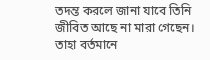তদন্ত করলে জানা যাবে তিনি জীবিত আছে না মারা গেছেন। তাহা বর্তমানে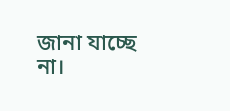জানা যাচ্ছে না।